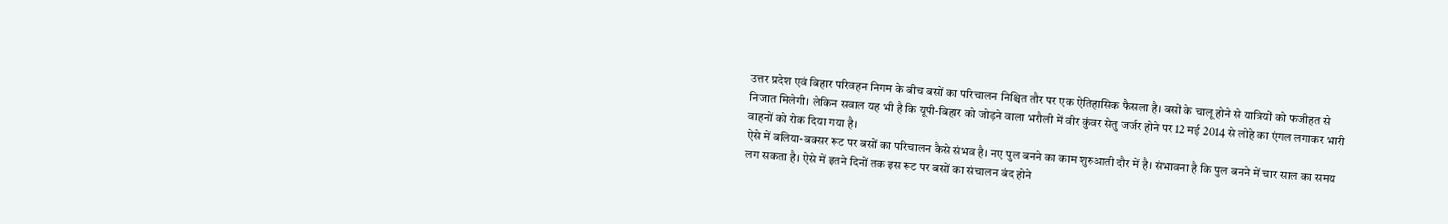उत्तर प्रदेश एवं बिहार परिवहन निगम के बीच बसों का परिचालन निश्चित तौर पर एक ऐतिहासिक फैसला है। बसों के चालू होने से यात्रियों को फजीहत से निजात मिलेगी। लेकिन सवाल यह भी है कि यूपी-बिहार को जोड़ने वाला भरौली में वीर कुंवर सेतु जर्जर होने पर 12 मई 2014 से लोहे का एंगल लगाकर भारी वाहनों को रोक दिया गया है।
ऐसे में बलिया-बक्सर रूट पर बसों का परिचालन कैसे संभव है। नए पुल बनने का काम शुरुआती दौर में है। संभावना है कि पुल बनने में चार साल का समय लग सकता है। ऐसे में इतने दिनों तक इस रूट पर बसों का संचालन बंद होने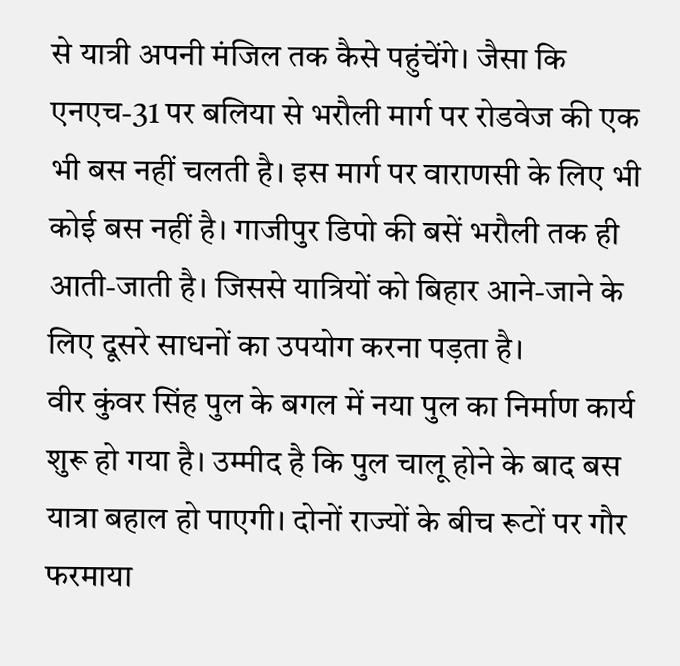से यात्री अपनी मंजिल तक कैसे पहुंचेंगे। जैसा कि एनएच-31 पर बलिया से भरौली मार्ग पर रोडवेज की एक भी बस नहीं चलती है। इस मार्ग पर वाराणसी के लिए भी कोई बस नहीं है। गाजीपुर डिपो की बसें भरौली तक ही आती-जाती है। जिससे यात्रियों को बिहार आने-जाने के लिए दूसरे साधनों का उपयोग करना पड़ता है।
वीर कुंवर सिंह पुल के बगल में नया पुल का निर्माण कार्य शुरू हो गया है। उम्मीद है कि पुल चालू होने के बाद बस यात्रा बहाल हो पाएगी। दोनों राज्यों के बीच रूटों पर गौर फरमाया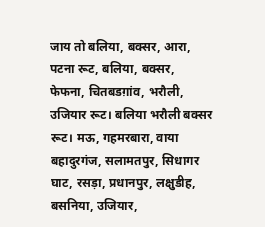जाय तो बलिया, बक्सर, आरा, पटना रूट, बलिया, बक्सर, फेफना, चितबडग़ांव, भरौली, उजियार रूट। बलिया भरौली बक्सर रूट। मऊ, गहमरबारा, वाया बहादुरगंज, सलामतपुर, सिधागर घाट, रसड़ा, प्रधानपुर, लक्षुडीह, बसनिया, उजियार,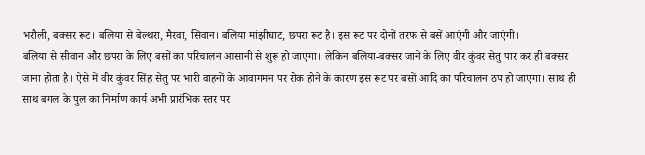भरौली, बक्सर रूट। बलिया से बेल्थरा, मैरवा, सिवान। बलिया मांझीघाट, छपरा रूट है। इस रूट पर दोनों तरफ से बसें आएंगी और जाएंगी।
बलिया से सीवान और छपरा के लिए बसों का परिचालन आसानी से शुरू हो जाएगा। लेकिन बलिया-बक्सर जाने के लिए वीर कुंवर सेतु पार कर ही बक्सर जाना होता है। ऐसे में वीर कुंवर सिंह सेतु पर भारी वाहनों के आवागमन पर रोक होने के कारण इस रूट पर बसों आदि का परिचालन ठप हो जाएगा। साथ ही साथ बगल के पुल का निर्माण कार्य अभी प्रारंभिक स्तर पर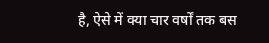है, ऐसे में क्या चार वर्षों तक बस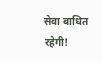सेवा बाधित रहेगी!